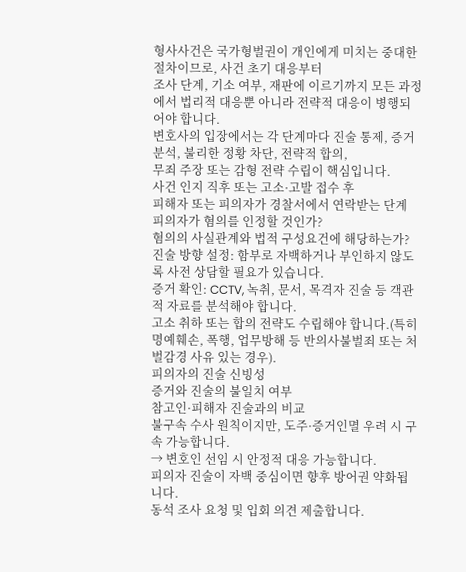형사사건은 국가형벌권이 개인에게 미치는 중대한 절차이므로, 사건 초기 대응부터
조사 단계, 기소 여부, 재판에 이르기까지 모든 과정에서 법리적 대응뿐 아니라 전략적 대응이 병행되어야 합니다.
변호사의 입장에서는 각 단계마다 진술 통제, 증거 분석, 불리한 정황 차단, 전략적 합의,
무죄 주장 또는 감형 전략 수립이 핵심입니다.
사건 인지 직후 또는 고소·고발 접수 후
피해자 또는 피의자가 경찰서에서 연락받는 단계
피의자가 혐의를 인정할 것인가?
혐의의 사실관계와 법적 구성요건에 해당하는가?
진술 방향 설정: 함부로 자백하거나 부인하지 않도록 사전 상담할 필요가 있습니다.
증거 확인: CCTV, 녹취, 문서, 목격자 진술 등 객관적 자료를 분석해야 합니다.
고소 취하 또는 합의 전략도 수립해야 합니다.(특히 명예훼손, 폭행, 업무방해 등 반의사불벌죄 또는 처벌감경 사유 있는 경우).
피의자의 진술 신빙성
증거와 진술의 불일치 여부
참고인·피해자 진술과의 비교
불구속 수사 원칙이지만, 도주·증거인멸 우려 시 구속 가능합니다.
→ 변호인 선임 시 안정적 대응 가능합니다.
피의자 진술이 자백 중심이면 향후 방어권 약화됩니다.
동석 조사 요청 및 입회 의견 제출합니다.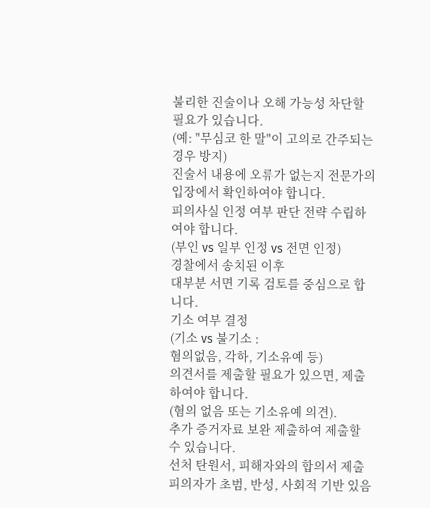불리한 진술이나 오해 가능성 차단할 필요가 있습니다.
(예: "무심코 한 말"이 고의로 간주되는 경우 방지)
진술서 내용에 오류가 없는지 전문가의 입장에서 확인하여야 합니다.
피의사실 인정 여부 판단 전략 수립하여야 합니다.
(부인 vs 일부 인정 vs 전면 인정)
경찰에서 송치된 이후
대부분 서면 기록 검토를 중심으로 합니다.
기소 여부 결정
(기소 vs 불기소 :
혐의없음, 각하, 기소유예 등)
의견서를 제출할 필요가 있으면, 제출하여야 합니다.
(혐의 없음 또는 기소유예 의견).
추가 증거자료 보완 제출하여 제출할 수 있습니다.
선처 탄원서, 피해자와의 합의서 제출
피의자가 초범, 반성, 사회적 기반 있음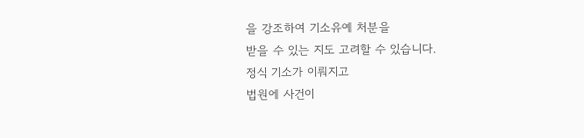을 강조하여 기소유예 처분을
받을 수 있는 지도 고려할 수 있습니다.
정식 기소가 이뤄지고
법원에 사건이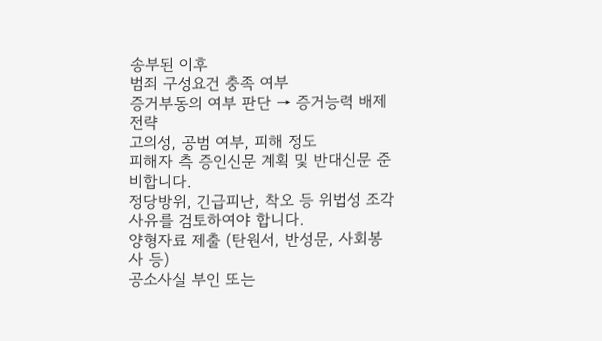송부된 이후
범죄 구성요건 충족 여부
증거부동의 여부 판단 → 증거능력 배제 전략
고의성, 공범 여부, 피해 정도
피해자 측 증인신문 계획 및 반대신문 준비합니다.
정당방위, 긴급피난, 착오 등 위법성 조각 사유를 검토하여야 합니다.
양형자료 제출 (탄원서, 반성문, 사회봉사 등)
공소사실 부인 또는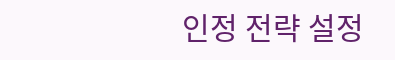인정 전략 설정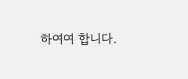하여여 합니다.